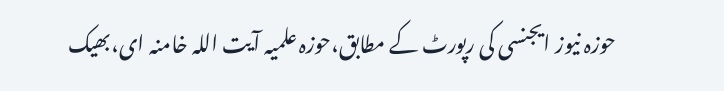حوزہ نیوز ایجنسی کی رپورٹ کے مطابق،حوزہ علمیہ آیت اللہ خامنہ ای،بھیک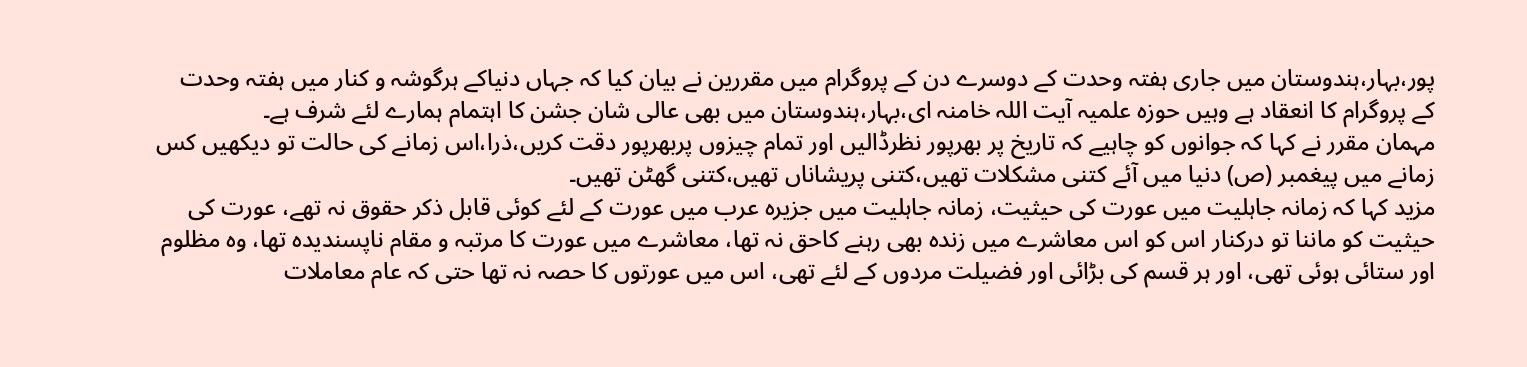پور،بہار،ہندوستان میں جاری ہفتہ وحدت کے دوسرے دن کے پروگرام میں مقررین نے بیان کیا کہ جہاں دنیاکے ہرگوشہ و کنار میں ہفتہ وحدت کے پروگرام کا انعقاد ہے وہیں حوزہ علمیہ آیت اللہ خامنہ ای،بہار،ہندوستان میں بھی عالی شان جشن کا اہتمام ہمارے لئے شرف ہے۔
مہمان مقرر نے کہا کہ جوانوں کو چاہیے کہ تاریخ پر بھرپور نظرڈالیں اور تمام چیزوں پربھرپور دقت کریں،ذرا،اس زمانے کی حالت تو دیکھیں کس زمانے میں پیغمبر (ص) دنیا میں آئے کتنی مشکلات تھیں،کتنی پریشاناں تھیں،کتنی گھٹن تھیں۔
مزید کہا کہ زمانہ جاہلیت میں عورت کی حیثیت، زمانہ جاہلیت میں جزیرہ عرب میں عورت کے لئے کوئی قابل ذکر حقوق نہ تھے، عورت کی حیثیت کو ماننا تو درکنار اس کو اس معاشرے میں زندہ بھی رہنے کاحق نہ تھا، معاشرے میں عورت کا مرتبہ و مقام ناپسندیدہ تھا، وہ مظلوم اور ستائی ہوئی تھی، اور ہر قسم کی بڑائی اور فضیلت مردوں کے لئے تھی، اس میں عورتوں کا حصہ نہ تھا حتی کہ عام معاملات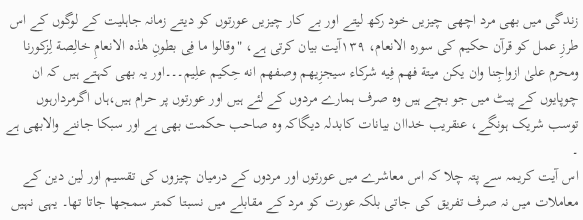زندگی میں بھی مرد اچھی چیزیں خود رکھ لیتے اور بے کار چیزیں عورتوں کو دیتے زمانہ جاہلیت کے لوگوں کے اس طرزِ عمل کو قرآن حکیم کی سورہ الانعام، ١٣٩آیت بیان کرتی ہے، "وقالوا ما فِی بطونِ ھٰذہ الانعامِ خالِصة لِزکورنا ومحرم علیٰ ازواجِنا وان یکن میتة فهم فِیه شرکاء سیجزِیهم وصفهم انه حِکیم علِیم۔۔۔اور یہ بھی کہتے ہیں کہ ان چوپایوں کے پیٹ میں جو بچے ہیں وہ صرف ہمارے مردوں کے لئے ہیں اور عورتوں پر حرام ہیں،ہاں اگرمردارہوں توسب شریک ہونگے، عنقریب خداان بیانات کابدلہ دیگاکہ وہ صاحب حکمت بھی ہے اور سبکا جاننے والابھی ہے ۔
اس آیت کریمہ سے پتہ چلا کہ اس معاشرے میں عورتوں اور مردوں کے درمیان چیزوں کی تقسیم اور لین دین کے معاملات میں نہ صرف تفریق کی جاتی بلکہ عورت کو مرد کے مقابلے میں نسبتا کمتر سمجھا جاتا تھا۔ یہی نہیں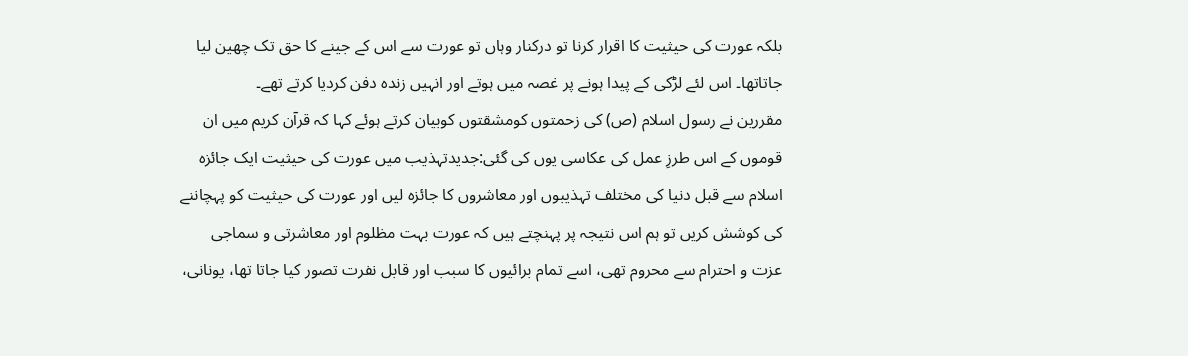بلکہ عورت کی حیثیت کا اقرار کرنا تو درکنار وہاں تو عورت سے اس کے جینے کا حق تک چھین لیا جاتاتھا۔ اس لئے لڑکی کے پیدا ہونے پر غصہ میں ہوتے اور انہیں زندہ دفن کردیا کرتے تھے۔
مقررین نے رسول اسلام (ص) کی زحمتوں کومشقتوں کوبیان کرتے ہوئے کہا کہ قرآن کریم میں ان قوموں کے اس طرزِ عمل کی عکاسی یوں کی گئی:جدیدتہذیب میں عورت کی حیثیت ایک جائزہ اسلام سے قبل دنیا کی مختلف تہذیبوں اور معاشروں کا جائزہ لیں اور عورت کی حیثیت کو پہچاننے کی کوشش کریں تو ہم اس نتیجہ پر پہنچتے ہیں کہ عورت بہت مظلوم اور معاشرتی و سماجی عزت و احترام سے محروم تھی، اسے تمام برائیوں کا سبب اور قابل نفرت تصور کیا جاتا تھا، یونانی،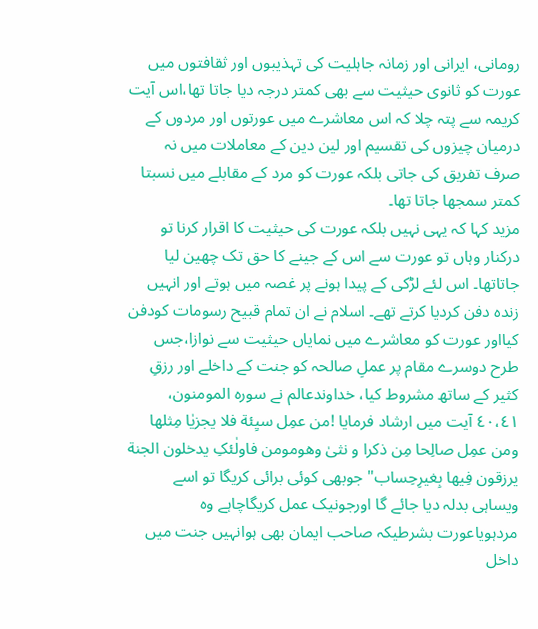رومانی، ایرانی اور زمانہ جاہلیت کی تہذیبوں اور ثقافتوں میں عورت کو ثانوی حیثیت سے بھی کمتر درجہ دیا جاتا تھا،اس آیت کریمہ سے پتہ چلا کہ اس معاشرے میں عورتوں اور مردوں کے درمیان چیزوں کی تقسیم اور لین دین کے معاملات میں نہ صرف تفریق کی جاتی بلکہ عورت کو مرد کے مقابلے میں نسبتا کمتر سمجھا جاتا تھا۔
مزید کہا کہ یہی نہیں بلکہ عورت کی حیثیت کا اقرار کرنا تو درکنار وہاں تو عورت سے اس کے جینے کا حق تک چھین لیا جاتاتھا۔ اس لئے لڑکی کے پیدا ہونے پر غصہ میں ہوتے اور انہیں زندہ دفن کردیا کرتے تھے۔ اسلام نے ان تمام قبیح رسومات کودفن کیااور عورت کو معاشرے میں نمایاں حیثیت سے نوازا،جس طرح دوسرے مقام پر عملِ صالحہ کو جنت کے داخلے اور رزقِ کثیر کے ساتھ مشروط کیا، خداوندعالم نے سورہ المومنون، ٤٠،٤١ آیت میں ارشاد فرمایا !من عمِل سیِئة فلا یجزیٰا مِثلها ومن عمِل صالِحا مِن ذکرا و نثیٰ وھومومن فاولٰئکِ یدخلون الجنة یرزقون فِیها بِغیرِحِساب" جوبھی کوئی برائی کریگا تو اسے ویساہی بدلہ دیا جائے گا اورجونیک عمل کریگاچاہے وہ مردہویاعورت بشرطیکہ صاحب ایمان بھی ہوانہیں جنت میں داخل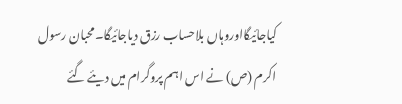کیاجائیگااوروہاں بلاحساب رزق دیاجائیگا۔محبان رسول اکرم (ص) نے اس اہم پروگرام میں دیئے گئے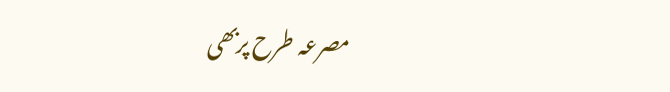مصرعہ طرح پربھی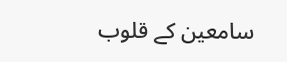سامعین کے قلوب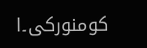کومنورکی۔ا